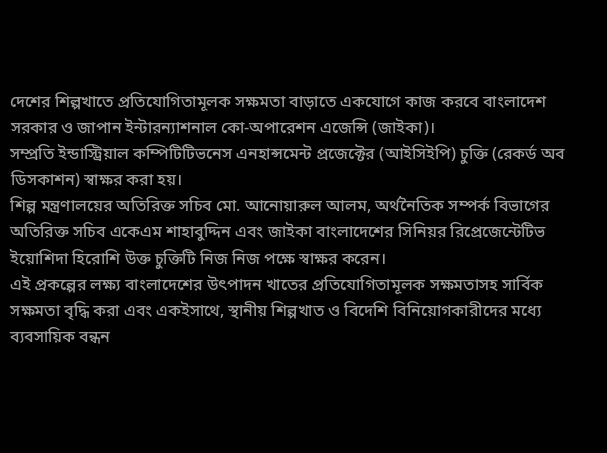দেশের শিল্পখাতে প্রতিযোগিতামূলক সক্ষমতা বাড়াতে একযোগে কাজ করবে বাংলাদেশ সরকার ও জাপান ইন্টারন্যাশনাল কো-অপারেশন এজেন্সি (জাইকা)।
সম্প্রতি ইন্ডাস্ট্রিয়াল কম্পিটিটিভনেস এনহান্সমেন্ট প্রজেক্টের (আইসিইপি) চুক্তি (রেকর্ড অব ডিসকাশন) স্বাক্ষর করা হয়।
শিল্প মন্ত্রণালয়ের অতিরিক্ত সচিব মো. আনোয়ারুল আলম, অর্থনৈতিক সম্পর্ক বিভাগের অতিরিক্ত সচিব একেএম শাহাবুদ্দিন এবং জাইকা বাংলাদেশের সিনিয়র রিপ্রেজেন্টেটিভ ইয়োশিদা হিরোশি উক্ত চুক্তিটি নিজ নিজ পক্ষে স্বাক্ষর করেন।
এই প্রকল্পের লক্ষ্য বাংলাদেশের উৎপাদন খাতের প্রতিযোগিতামূলক সক্ষমতাসহ সার্বিক সক্ষমতা বৃদ্ধি করা এবং একইসাথে, স্থানীয় শিল্পখাত ও বিদেশি বিনিয়োগকারীদের মধ্যে ব্যবসায়িক বন্ধন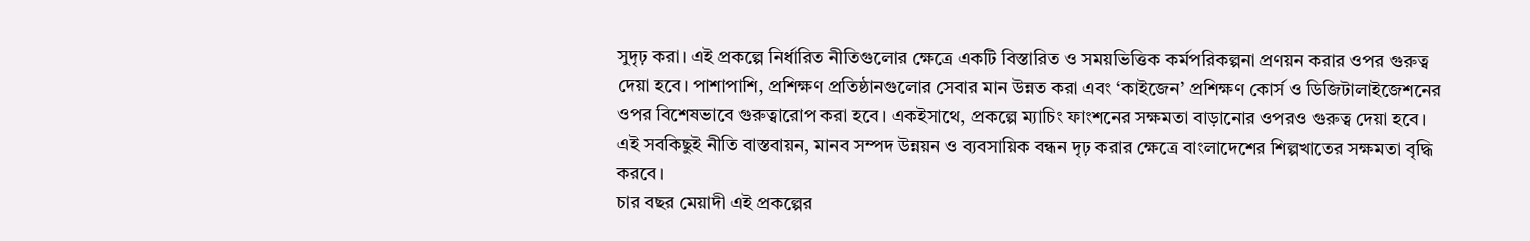সুদৃঢ় করা। এই প্রকল্পে নির্ধারিত নীতিগুলোর ক্ষেত্রে একটি বিস্তারিত ও সময়ভিত্তিক কর্মপরিকল্পনা প্রণয়ন করার ওপর গুরুত্ব দেয়া হবে। পাশাপাশি, প্রশিক্ষণ প্রতিষ্ঠানগুলোর সেবার মান উন্নত করা এবং ‘কাইজেন’ প্রশিক্ষণ কোর্স ও ডিজিটালাইজেশনের ওপর বিশেষভাবে গুরুত্বারোপ করা হবে। একইসাথে, প্রকল্পে ম্যাচিং ফাংশনের সক্ষমতা বাড়ানোর ওপরও গুরুত্ব দেয়া হবে। এই সবকিছুই নীতি বাস্তবায়ন, মানব সম্পদ উন্নয়ন ও ব্যবসায়িক বন্ধন দৃঢ় করার ক্ষেত্রে বাংলাদেশের শিল্পখাতের সক্ষমতা বৃদ্ধি করবে।
চার বছর মেয়াদী এই প্রকল্পের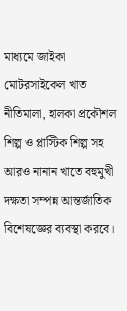মাধ্যমে জাইকা মোটরসাইকেল খাত নীতিমালা, হালকা প্রকৌশল শিল্প ও প্লাস্টিক শিল্প সহ আরও নানান খাতে বহুমুখী দক্ষতা সম্পন্ন আন্তর্জাতিক বিশেষজ্ঞের ব্যবস্থা করবে।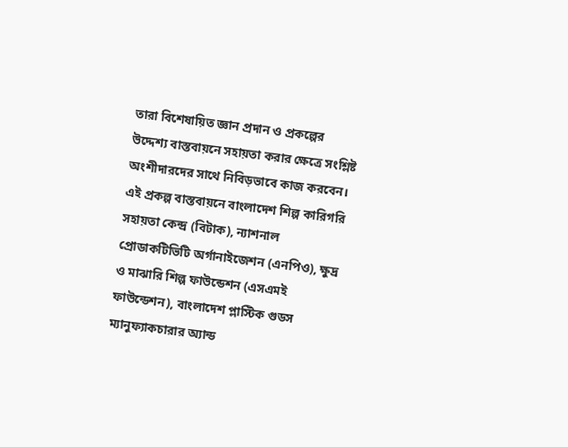তারা বিশেষায়িত জ্ঞান প্রদান ও প্রকল্পের উদ্দেশ্য বাস্তবায়নে সহায়তা করার ক্ষেত্রে সংশ্লিষ্ট অংশীদারদের সাথে নিবিড়ভাবে কাজ করবেন।
এই প্রকল্প বাস্তবায়নে বাংলাদেশ শিল্প কারিগরি সহায়তা কেন্দ্র (বিটাক), ন্যাশনাল প্রোডাকটিভিটি অর্গানাইজেশন (এনপিও), ক্ষুদ্র ও মাঝারি শিল্প ফাউন্ডেশন (এসএমই ফাউন্ডেশন), বাংলাদেশ প্লাস্টিক গুডস ম্যানুফ্যাকচারার অ্যান্ড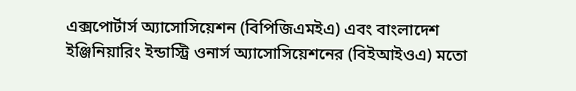এক্সপোর্টার্স অ্যাসোসিয়েশন (বিপিজিএমইএ) এবং বাংলাদেশ ইঞ্জিনিয়ারিং ইন্ডাস্ট্রি ওনার্স অ্যাসোসিয়েশনের (বিইআইওএ) মতো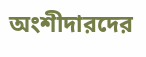অংশীদারদের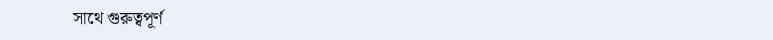সাথে গুরুত্বপূর্ণ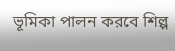ভূমিকা পালন করবে শিল্প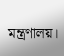মন্ত্রণালয়।